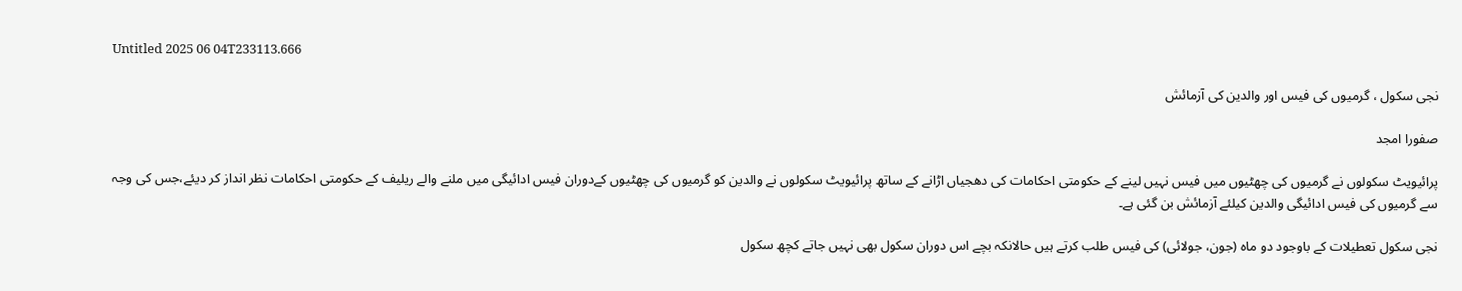Untitled 2025 06 04T233113.666

نجی سکول ، گرمیوں کی فیس اور والدین کی آزمائش

صفورا امجد

پرائیویٹ سکولوں نے گرمیوں کی چھٹیوں میں فیس نہیں لینے کے حکومتی احکامات کی دھجیاں اڑانے کے ساتھ پرائیویٹ سکولوں نے والدین کو گرمیوں کی چھٹیوں کےدوران فیس ادائیگی میں ملنے والے ریلیف کے حکومتی احکامات نظر انداز کر دیئے،جس کی وجہ سے گرمیوں کی فیس ادائیگی والدین کیلئے آزمائش بن گئی ہے۔

نجی سکول تعطیلات کے باوجود دو ماہ (جون، جولائی) کی فیس طلب کرتے ہیں حالانکہ بچے اس دوران سکول بھی نہیں جاتے کچھ سکول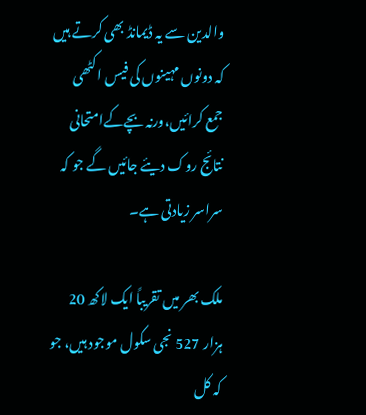والدین سے یہ ڈیمانڈ بھی کرتے ہیں کہ دونوں مہینوں کی فیس اکٹھی جمع کرائیں،ورنہ بچےکےامتحانی نتائج روک دیئے جائیں گے جو کہ سراسر زیادتی ہے۔

ملک بھر میں تقریباً ایک لاکھ 20 ہزار 527 نجی سکول موجود ہیں، جو کہ کل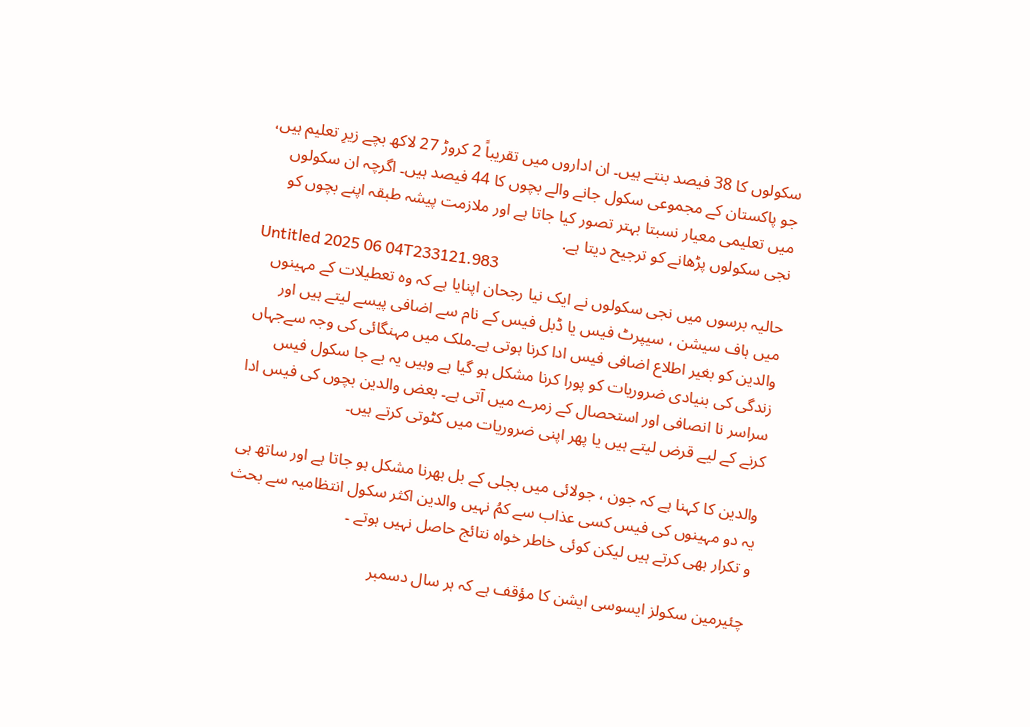سکولوں کا 38 فیصد بنتے ہیں۔ ان اداروں میں تقریباً 2 کروڑ 27 لاکھ بچے زیرِ تعلیم ہیں، جو پاکستان کے مجموعی سکول جانے والے بچوں کا 44 فیصد ہیں۔ اگرچہ ان سکولوں میں تعلیمی معیار نسبتا بہتر تصور کیا جاتا ہے اور ملازمت پیشہ طبقہ اپنے بچوں کو نجی سکولوں پڑھانے کو ترجیح دیتا ہے.
Untitled 2025 06 04T233121.983
حالیہ برسوں میں نجی سکولوں نے ایک نیا رجحان اپنایا ہے کہ وہ تعطیلات کے مہینوں میں ہاف سیشن ، سیپرٹ فیس یا ڈبل فیس کے نام سے اضافی پیسے لیتے ہیں اور والدین کو بغیر اطلاع اضافی فیس ادا کرنا ہوتی ہے۔ملک میں مہنگائی کی وجہ سےجہاں زندگی کی بنیادی ضروریات کو پورا کرنا مشکل ہو گیا ہے وہیں یہ بے جا سکول فیس سراسر نا انصافی اور استحصال کے زمرے میں آتی ہے۔ بعض والدین بچوں کی فیس ادا کرنے کے لیے قرض لیتے ہیں یا پھر اپنی ضروریات میں کٹوتی کرتے ہیں۔

والدین کا کہنا ہے کہ جون ، جولائی میں بجلی کے بل بھرنا مشکل ہو جاتا ہے اور ساتھ ہی یہ دو مہینوں کی فیس کسی عذاب سے کمُ نہیں والدین اکثر سکول انتظامیہ سے بحث و تکرار بھی کرتے ہیں لیکن کوئی خاطر خواہ نتائج حاصل نہیں ہوتے ۔

چئیرمین سکولز ایسوسی ایشن کا مؤقف ہے کہ ہر سال دسمبر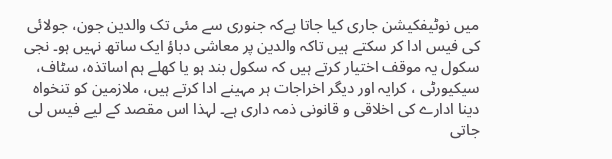میں نوٹیفکیشن جاری کیا جاتا ہےکہ جنوری سے مئی تک والدین جون، جولائی کی فیس ادا کر سکتے ہیں تاکہ والدین پر معاشی دباؤ ایک ساتھ نہیں ہو۔ نجی سکول یہ موقف اختیار کرتے ہیں کہ سکول بند ہو یا کھلے ہم اساتذه، سٹاف، سیکیورٹی ، کرایہ اور دیگر اخراجات ہر مہینے ادا کرتے ہیں، ملازمین کو تنخواہ دینا ادارے کی اخلاقی و قانونی ذمہ داری ہے۔ لہذا اس مقصد کے لیے فیس لی جاتی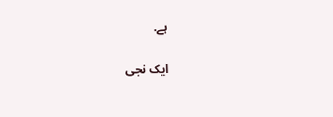ہے.

ایک نجی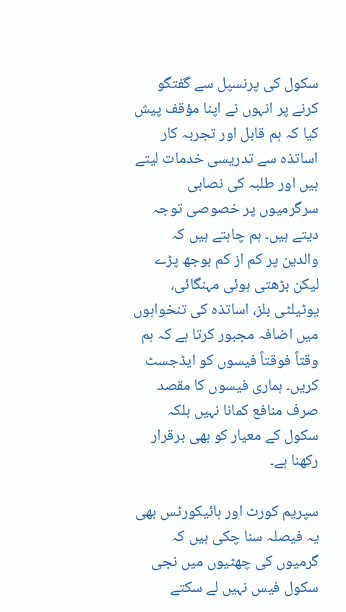سکول کی پرنسپل سے گفتگو کرنے پر انہوں نے اپنا مؤقف پیش کیا کہ ہم قابل اور تجربہ کار اساتذہ سے تدریسی خدمات لیتے ہیں اور طلبہ کی نصابی سرگرمیوں پر خصوصی توجہ دیتے ہیں۔ ہم چاہتے ہیں کہ والدین پر کم از کم بوجھ پڑے لیکن بڑھتی ہوئی مہنگائی، یوٹیلٹی بلز، اساتذہ کی تنخواہوں میں اضافہ مجبور کرتا ہے کہ ہم وقتاً فوقتاً فیسوں کو ایڈجسٹ کریں۔ ہماری فیسوں کا مقصد صرف منافع کمانا نہیں بلکہ سکول کے معیار کو بھی برقرار رکھنا ہے۔

سپریم کورٹ اور ہائیکورٹس بھی یہ فیصلہ سنا چکی ہیں کہ گرمیوں کی چھٹیوں میں نجی سکول فیس نہیں لے سکتے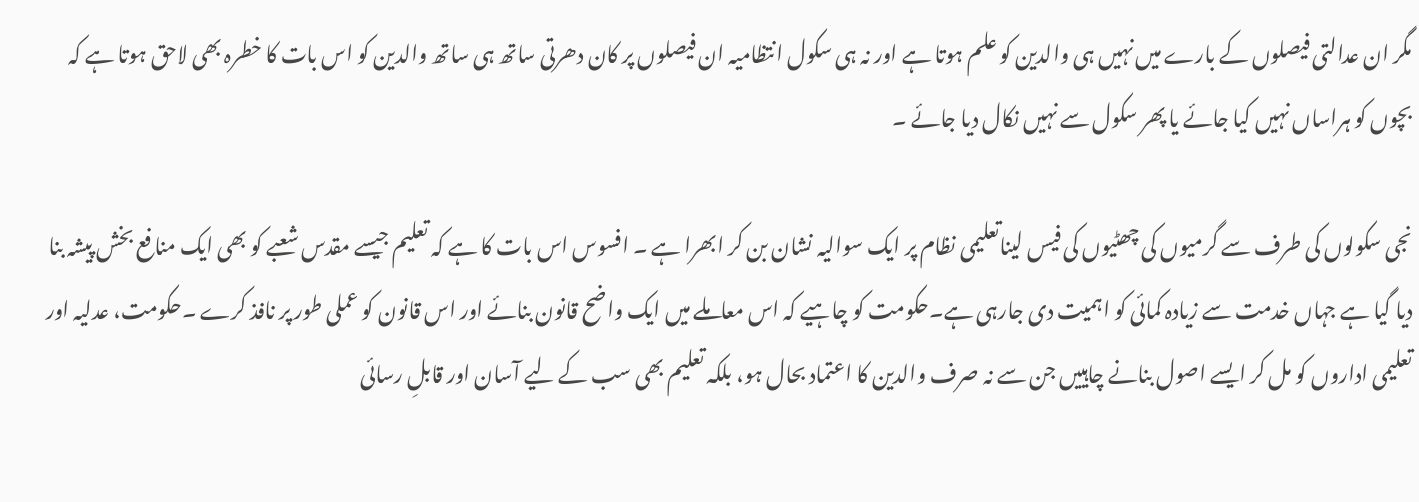مگر ان عدالتی فیصلوں کے بارے میں نہیں ہی والدین کو علم ہوتا ہے اور نہ ہی سکول انتظامیہ ان فیصلوں پر کان دھرتی ساتھ ہی ساتھ والدین کو اس بات کا خطرہ بھی لاحق ہوتا ہے کہ بچوں کو ہراساں نہیں کیا جائے یا پھر سکول سے نہیں نکال دیا جائے ۔

نجی سکولوں کی طرف سے گرمیوں کی چھٹیوں کی فیس لیناتعلیمی نظام پر ایک سوالیہ نشان بن کر ابھرا ہے ۔ افسوس اس بات کا ہے کہ تعلیم جیسے مقدس شعبے کو بھی ایک منافع بخش پیشہ بنا دیا گیا ہے جہاں خدمت سے زیادہ کمائی کو اہمیت دی جارہی ہے۔حکومت کو چاہیے کہ اس معاملے میں ایک واضح قانون بنائے اور اس قانون کو عملی طور پر نافذ کرے ۔حکومت، عدلیہ اور تعلیمی اداروں کو مل کر ایسے اصول بنانے چاہییں جن سے نہ صرف والدین کا اعتماد بحال ہو، بلکہ تعلیم بھی سب کے لیے آسان اور قابلِ رسائی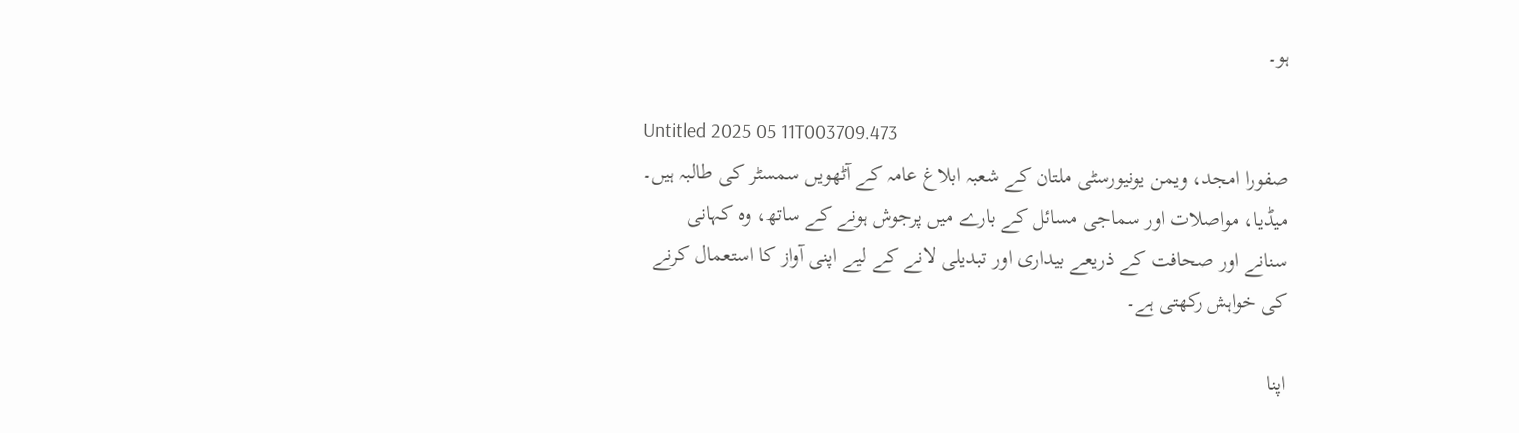ہو۔

Untitled 2025 05 11T003709.473
صفورا امجد، ویمن یونیورسٹی ملتان کے شعبہ ابلاغ عامہ کے آٹھویں سمسٹر کی طالبہ ہیں۔ میڈیا، مواصلات اور سماجی مسائل کے بارے میں پرجوش ہونے کے ساتھ، وہ کہانی سنانے اور صحافت کے ذریعے بیداری اور تبدیلی لانے کے لیے اپنی آواز کا استعمال کرنے کی خواہش رکھتی ہے۔

اپنا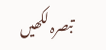تبصرہ لکھیں